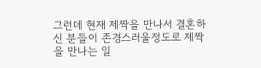그런데 현재 제짝을 만나서 결혼하신 분들이 존경스러울정도로 제짝을 만나는 일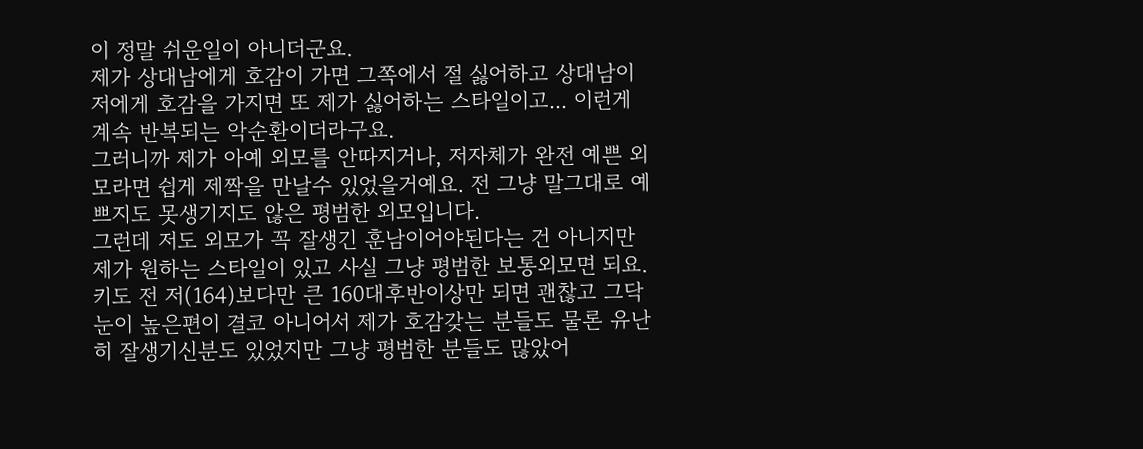이 정말 쉬운일이 아니더군요.
제가 상대남에게 호감이 가면 그쪽에서 절 싫어하고 상대남이 저에게 호감을 가지면 또 제가 싫어하는 스타일이고... 이런게 계속 반복되는 악순환이더라구요.
그러니까 제가 아예 외모를 안따지거나, 저자체가 완전 예쁜 외모라면 쉽게 제짝을 만날수 있었을거예요. 전 그냥 말그대로 예쁘지도 못생기지도 않은 평범한 외모입니다.
그런데 저도 외모가 꼭 잘생긴 훈남이어야된다는 건 아니지만 제가 원하는 스타일이 있고 사실 그냥 평범한 보통외모면 되요. 키도 전 저(164)보다만 큰 160대후반이상만 되면 괜찮고 그닥 눈이 높은편이 결코 아니어서 제가 호감갖는 분들도 물론 유난히 잘생기신분도 있었지만 그냥 평범한 분들도 많았어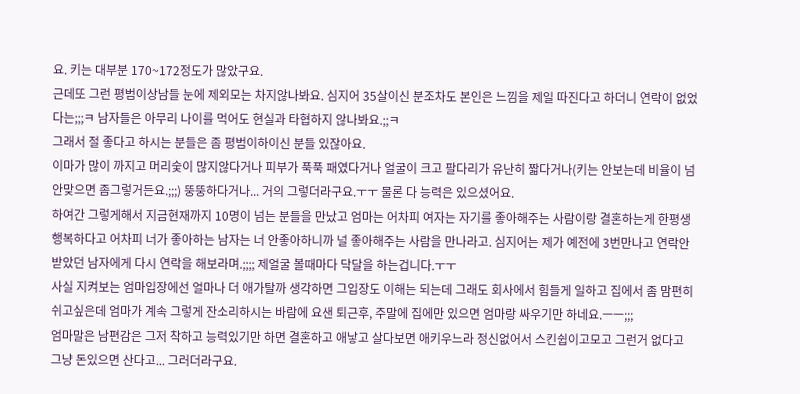요. 키는 대부분 170~172정도가 많았구요.
근데또 그런 평범이상남들 눈에 제외모는 차지않나봐요. 심지어 35살이신 분조차도 본인은 느낌을 제일 따진다고 하더니 연락이 없었다는;;;ㅋ 남자들은 아무리 나이를 먹어도 현실과 타협하지 않나봐요.;;ㅋ
그래서 절 좋다고 하시는 분들은 좀 평범이하이신 분들 있잖아요.
이마가 많이 까지고 머리숯이 많지않다거나 피부가 푹푹 패였다거나 얼굴이 크고 팔다리가 유난히 짧다거나(키는 안보는데 비율이 넘안맞으면 좀그렇거든요.;;;) 뚱뚱하다거나... 거의 그렇더라구요.ㅜㅜ 물론 다 능력은 있으셨어요.
하여간 그렇게해서 지금현재까지 10명이 넘는 분들을 만났고 엄마는 어차피 여자는 자기를 좋아해주는 사람이랑 결혼하는게 한평생 행복하다고 어차피 너가 좋아하는 남자는 너 안좋아하니까 널 좋아해주는 사람을 만나라고. 심지어는 제가 예전에 3번만나고 연락안받았던 남자에게 다시 연락을 해보라며.;;;; 제얼굴 볼때마다 닥달을 하는겁니다.ㅜㅜ
사실 지켜보는 엄마입장에선 얼마나 더 애가탈까 생각하면 그입장도 이해는 되는데 그래도 회사에서 힘들게 일하고 집에서 좀 맘편히 쉬고싶은데 엄마가 계속 그렇게 잔소리하시는 바람에 요샌 퇴근후, 주말에 집에만 있으면 엄마랑 싸우기만 하네요.ㅡㅡ;;;
엄마말은 남편감은 그저 착하고 능력있기만 하면 결혼하고 애낳고 살다보면 애키우느라 정신없어서 스킨쉽이고모고 그런거 없다고 그냥 돈있으면 산다고... 그러더라구요.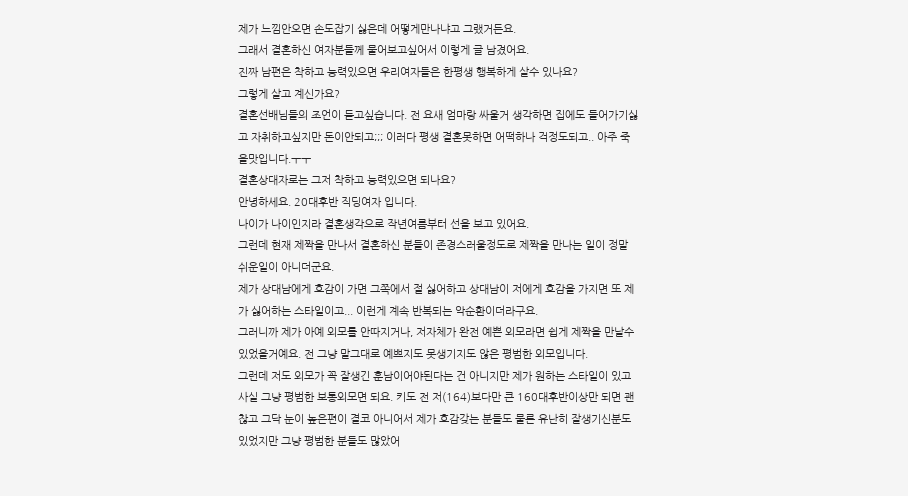제가 느낌안오면 손도잡기 싫은데 어떻게만나냐고 그랬거든요.
그래서 결혼하신 여자분들께 물어보고싶어서 이렇게 글 남겼어요.
진짜 남편은 착하고 능력있으면 우리여자들은 한평생 행복하게 살수 있나요?
그렇게 살고 계신가요?
결혼선배님들의 조언이 듣고싶습니다. 전 요새 엄마랑 싸울거 생각하면 집에도 들어가기싫고 자취하고싶지만 돈이안되고;;; 이러다 평생 결혼못하면 어떡하나 걱정도되고.. 아주 죽을맛입니다.ㅜㅜ
결혼상대자로는 그저 착하고 능력있으면 되나요?
안녕하세요. 20대후반 직딩여자 입니다.
나이가 나이인지라 결혼생각으로 작년여름부터 선을 보고 있어요.
그런데 현재 제짝을 만나서 결혼하신 분들이 존경스러울정도로 제짝을 만나는 일이 정말 쉬운일이 아니더군요.
제가 상대남에게 호감이 가면 그쪽에서 절 싫어하고 상대남이 저에게 호감을 가지면 또 제가 싫어하는 스타일이고... 이런게 계속 반복되는 악순환이더라구요.
그러니까 제가 아예 외모를 안따지거나, 저자체가 완전 예쁜 외모라면 쉽게 제짝을 만날수 있었을거예요. 전 그냥 말그대로 예쁘지도 못생기지도 않은 평범한 외모입니다.
그런데 저도 외모가 꼭 잘생긴 훈남이어야된다는 건 아니지만 제가 원하는 스타일이 있고 사실 그냥 평범한 보통외모면 되요. 키도 전 저(164)보다만 큰 160대후반이상만 되면 괜찮고 그닥 눈이 높은편이 결코 아니어서 제가 호감갖는 분들도 물론 유난히 잘생기신분도 있었지만 그냥 평범한 분들도 많았어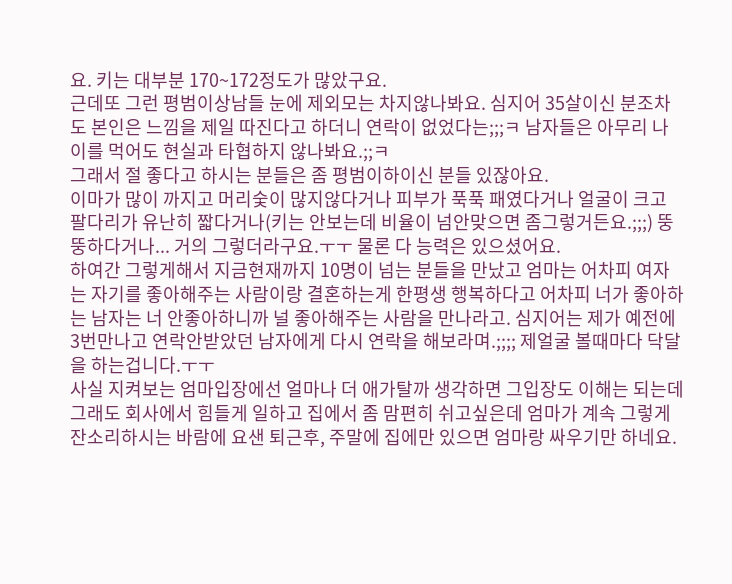요. 키는 대부분 170~172정도가 많았구요.
근데또 그런 평범이상남들 눈에 제외모는 차지않나봐요. 심지어 35살이신 분조차도 본인은 느낌을 제일 따진다고 하더니 연락이 없었다는;;;ㅋ 남자들은 아무리 나이를 먹어도 현실과 타협하지 않나봐요.;;ㅋ
그래서 절 좋다고 하시는 분들은 좀 평범이하이신 분들 있잖아요.
이마가 많이 까지고 머리숯이 많지않다거나 피부가 푹푹 패였다거나 얼굴이 크고 팔다리가 유난히 짧다거나(키는 안보는데 비율이 넘안맞으면 좀그렇거든요.;;;) 뚱뚱하다거나... 거의 그렇더라구요.ㅜㅜ 물론 다 능력은 있으셨어요.
하여간 그렇게해서 지금현재까지 10명이 넘는 분들을 만났고 엄마는 어차피 여자는 자기를 좋아해주는 사람이랑 결혼하는게 한평생 행복하다고 어차피 너가 좋아하는 남자는 너 안좋아하니까 널 좋아해주는 사람을 만나라고. 심지어는 제가 예전에 3번만나고 연락안받았던 남자에게 다시 연락을 해보라며.;;;; 제얼굴 볼때마다 닥달을 하는겁니다.ㅜㅜ
사실 지켜보는 엄마입장에선 얼마나 더 애가탈까 생각하면 그입장도 이해는 되는데 그래도 회사에서 힘들게 일하고 집에서 좀 맘편히 쉬고싶은데 엄마가 계속 그렇게 잔소리하시는 바람에 요샌 퇴근후, 주말에 집에만 있으면 엄마랑 싸우기만 하네요.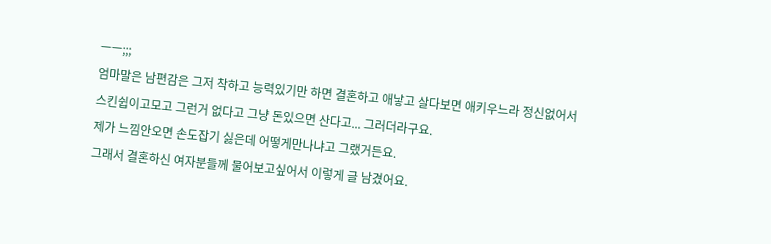ㅡㅡ;;;
엄마말은 남편감은 그저 착하고 능력있기만 하면 결혼하고 애낳고 살다보면 애키우느라 정신없어서 스킨쉽이고모고 그런거 없다고 그냥 돈있으면 산다고... 그러더라구요.
제가 느낌안오면 손도잡기 싫은데 어떻게만나냐고 그랬거든요.
그래서 결혼하신 여자분들께 물어보고싶어서 이렇게 글 남겼어요.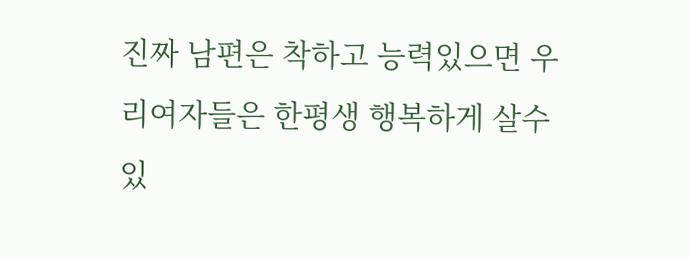진짜 남편은 착하고 능력있으면 우리여자들은 한평생 행복하게 살수 있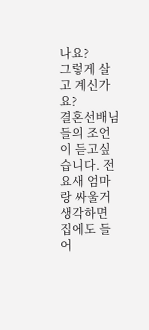나요?
그렇게 살고 계신가요?
결혼선배님들의 조언이 듣고싶습니다. 전 요새 엄마랑 싸울거 생각하면 집에도 들어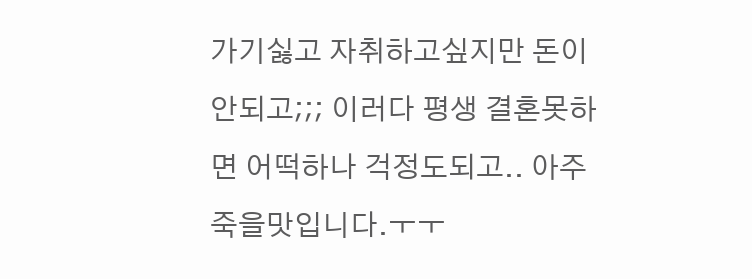가기싫고 자취하고싶지만 돈이안되고;;; 이러다 평생 결혼못하면 어떡하나 걱정도되고.. 아주 죽을맛입니다.ㅜㅜ